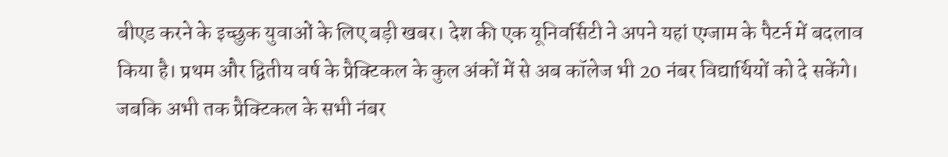बीएड करने के इच्छुक युवाओं के लिए बड़ी खबर। देश की एक यूनिवर्सिटी ने अपने यहां एग्जाम के पैटर्न में बदलाव किया है। प्रथम और द्वितीय वर्ष के प्रैक्टिकल के कुल अंकों में से अब कॉलेज भी 20 नंबर विद्यार्थियों को दे सकेंगे। जबकि अभी तक प्रैक्टिकल के सभी नंबर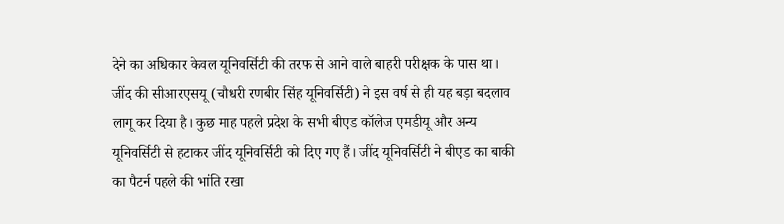देने का अधिकार केवल यूनिवर्सिटी की तरफ से आने वाले बाहरी परीक्षक के पास था।
जींद की सीआरएसयू (चौधरी रणबीर सिंह यूनिवर्सिटी) ने इस वर्ष से ही यह बड़ा बदलाव लागू कर दिया है। कुछ माह पहले प्रदेश के सभी बीएड कॉलेज एमडीयू और अन्य यूनिवर्सिटी से हटाकर जींद यूनिवर्सिटी को दिए गए हैं। जींद यूनिवर्सिटी ने बीएड का बाकी का पैटर्न पहले की भांति रखा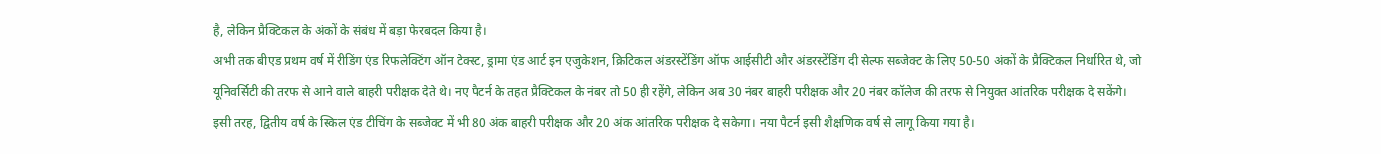है, लेकिन प्रैक्टिकल के अंकों के संबंध में बड़ा फेरबदल किया है।
अभी तक बीएड प्रथम वर्ष में रीडिंग एंड रिफलेक्टिंग ऑन टेक्स्ट, ड्रामा एंड आर्ट इन एजुकेशन, क्रिटिकल अंडरस्टेंडिंग ऑफ आईसीटी और अंडरस्टेंडिंग दी सेल्फ सब्जेक्ट के लिए 50-50 अंकों के प्रैक्टिकल निर्धारित थे, जो यूनिवर्सिटी की तरफ से आने वाले बाहरी परीक्षक देते थे। नए पैटर्न के तहत प्रैक्टिकल के नंबर तो 50 ही रहेंगे, लेकिन अब 30 नंबर बाहरी परीक्षक और 20 नंबर कॉलेज की तरफ से नियुक्त आंतरिक परीक्षक दे सकेंगे।
इसी तरह, द्वितीय वर्ष के स्किल एंड टीचिंग के सब्जेक्ट में भी 80 अंक बाहरी परीक्षक और 20 अंक आंतरिक परीक्षक दे सकेगा। नया पैटर्न इसी शैक्षणिक वर्ष से लागू किया गया है।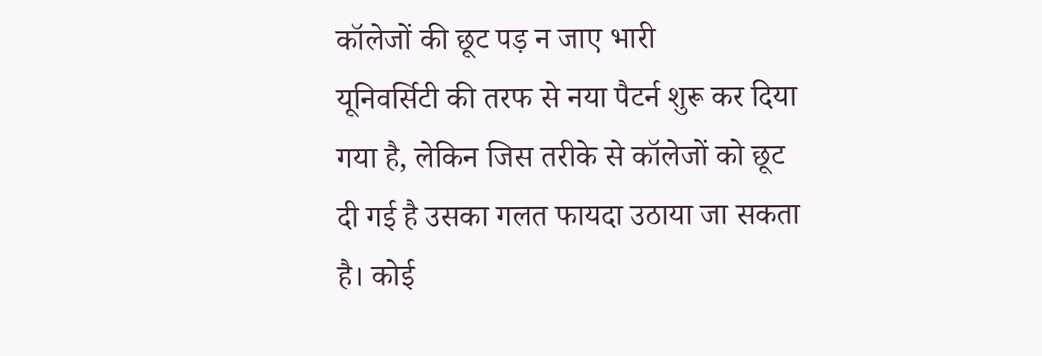कॉलेजों की छूट पड़ न जाए भारी
यूनिवर्सिटी की तरफ से नया पैटर्न शुरू कर दिया गया है, लेकिन जिस तरीके से कॉलेजों को छूट दी गई है उसका गलत फायदा उठाया जा सकता है। कोई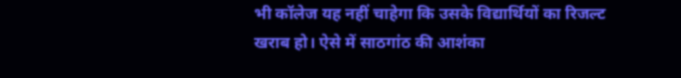भी कॉलेज यह नहीं चाहेगा कि उसके विद्यार्थियों का रिजल्ट खराब हो। ऐसे में साठगांठ की आशंका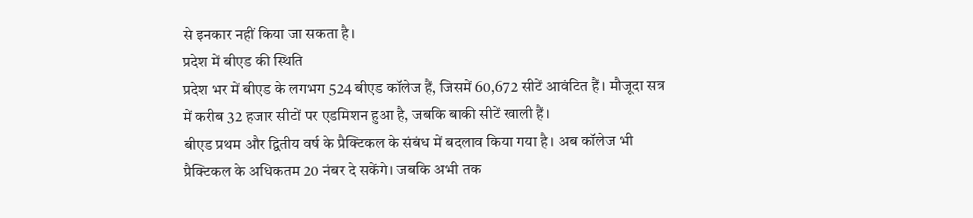से इनकार नहीं किया जा सकता है।
प्रदेश में बीएड की स्थिति
प्रदेश भर में बीएड के लगभग 524 बीएड कॉलेज हैं, जिसमें 60,672 सीटें आवंटित हैं। मौजूदा सत्र में करीब 32 हजार सीटों पर एडमिशन हुआ है, जबकि बाकी सीटें खाली हैं।
बीएड प्रथम और द्वितीय वर्ष के प्रैक्टिकल के संबंध में बदलाव किया गया है। अब कॉलेज भी प्रैक्टिकल के अधिकतम 20 नंबर दे सकेंगे। जबकि अभी तक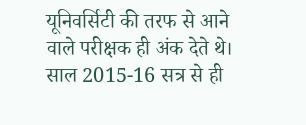यूनिवर्सिटी की तरफ से आने वाले परीक्षक ही अंक देते थे। साल 2015-16 सत्र से ही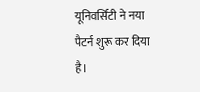यूनिवर्सिटी ने नया पैटर्न शुरू कर दिया है।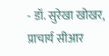- डॉ. सुरेखा खोखर, प्राचार्य सीआर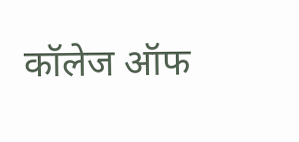कॉलेज ऑफ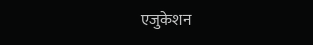एजुकेशन